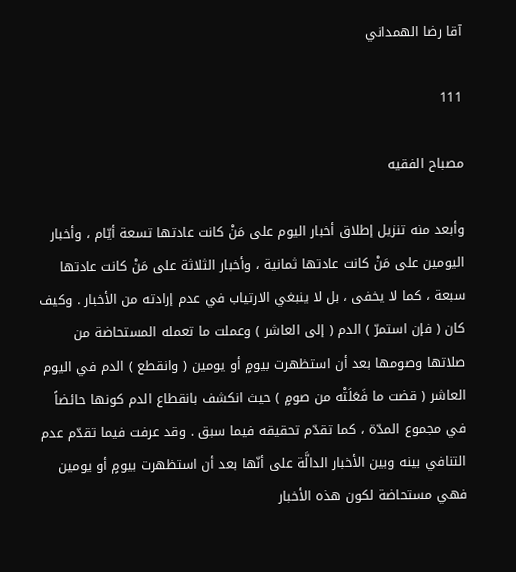آقا رضا الهمداني

111

مصباح الفقيه

وأبعد منه تنزيل إطلاق أخبار اليوم على مَنْ كانت عادتها تسعة أيّام ، وأخبار اليومين على مَنْ كانت عادتها ثمانية ، وأخبار الثلاثة على مَنْ كانت عادتها سبعة ، كما لا يخفى ، بل لا ينبغي الارتياب في عدم إرادته من الأخبار . وكيف كان ( فإن استمرّ ) الدم ( إلى العاشر ) وعملت ما تعمله المستحاضة من صلاتها وصومها بعد أن استظهرت بيومٍ أو يومين ( وانقطع ) الدم في اليوم العاشر ( قضت ما فَعَلَتْه من صومٍ ) حيث انكشف بانقطاع الدم كونها حائضاً في مجموع المدّة ، كما تقدّم تحقيقه فيما سبق . وقد عرفت فيما تقدّم عدم التنافي بينه وبين الأخبار الدالَّة على أنّها بعد أن استظهرت بيومٍ أو يومين فهي مستحاضة لكون هذه الأخبار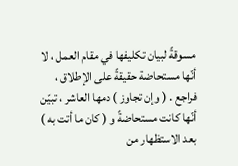مسوقةً لبيان تكليفها في مقام العمل ، لا أنّها مستحاضة حقيقةً على الإطلاق ، فراجع . ( وإن تجاوز ) دمها العاشر ، تبيّن أنّها كانت مستحاضةً و ( كان ما أتت به ) بعد الاستظهار من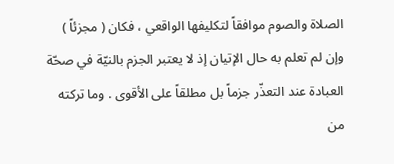الصلاة والصوم موافقاً لتكليفها الواقعي ، فكان ( مجزئاً ) وإن لم تعلم به حال الإتيان إذ لا يعتبر الجزم بالنيّة في صحّة العبادة عند التعذّر جزماً بل مطلقاً على الأقوى . وما تركته من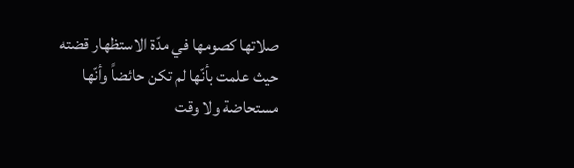صلاتها كصومها في مدّة الاستظهار قضته حيث علمت بأنّها لم تكن حائضاً وأنّها مستحاضة ولا وقت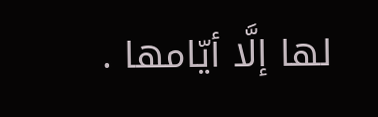لها إلَّا أيّامها .